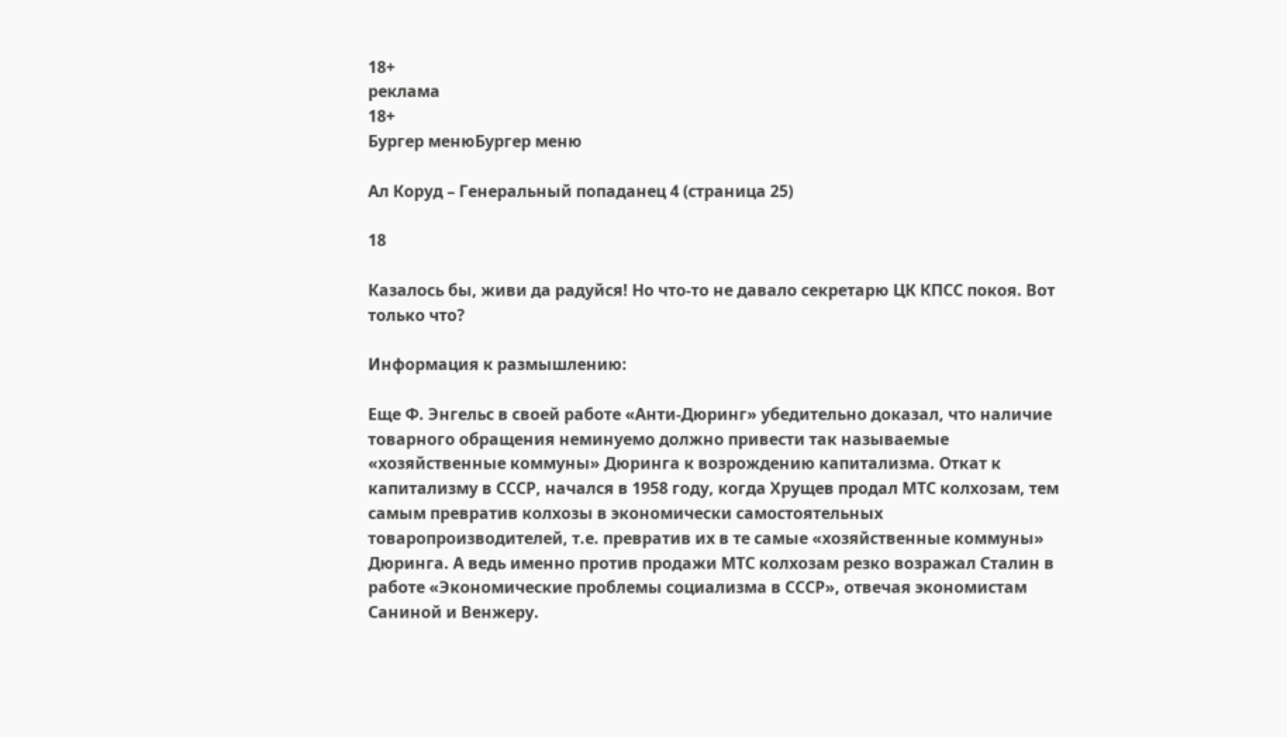18+
реклама
18+
Бургер менюБургер меню

Ал Коруд – Генеральный попаданец 4 (страница 25)

18

Казалось бы, живи да радуйся! Но что-то не давало секретарю ЦК КПСС покоя. Вот только что?

Информация к размышлению:

Еще Ф. Энгельс в своей работе «Анти-Дюринг» убедительно доказал, что наличие товарного обращения неминуемо должно привести так называемые «хозяйственные коммуны» Дюринга к возрождению капитализма. Откат к капитализму в СССР, начался в 1958 году, когда Хрущев продал МТС колхозам, тем самым превратив колхозы в экономически самостоятельных товаропроизводителей, т.е. превратив их в те самые «хозяйственные коммуны» Дюринга. А ведь именно против продажи МТС колхозам резко возражал Сталин в работе «Экономические проблемы социализма в СССР», отвечая экономистам Саниной и Венжеру.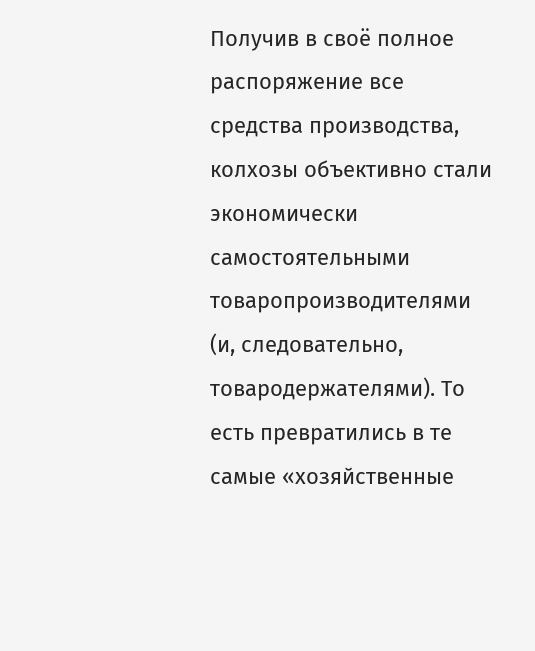Получив в своё полное распоряжение все средства производства, колхозы объективно стали экономически самостоятельными товаропроизводителями (и, следовательно, товародержателями). То есть превратились в те самые «хозяйственные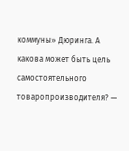коммуны» Дюринга. А какова может быть цель самостоятельного товаропроизводителя? —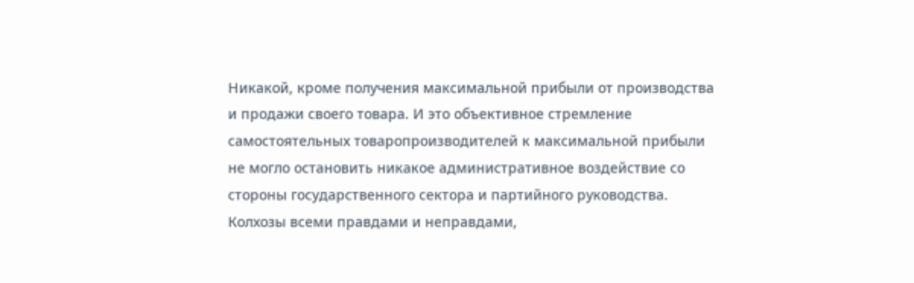Никакой, кроме получения максимальной прибыли от производства и продажи своего товара. И это объективное стремление самостоятельных товаропроизводителей к максимальной прибыли не могло остановить никакое административное воздействие со стороны государственного сектора и партийного руководства. Колхозы всеми правдами и неправдами,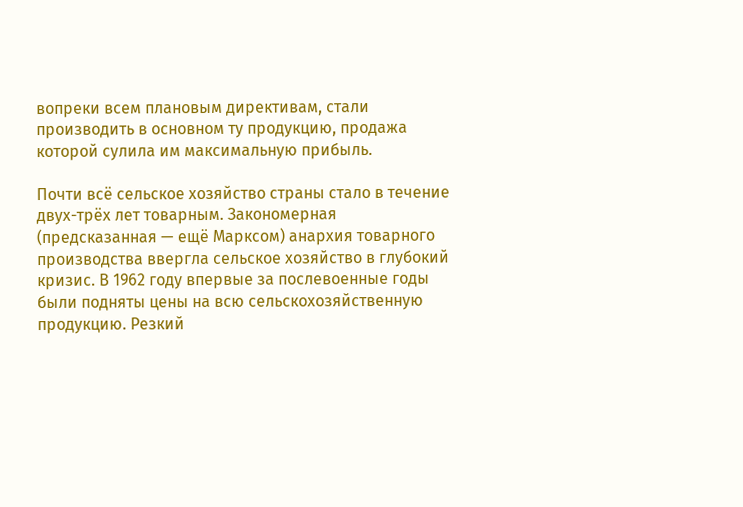вопреки всем плановым директивам, стали производить в основном ту продукцию, продажа которой сулила им максимальную прибыль.

Почти всё сельское хозяйство страны стало в течение двух-трёх лет товарным. Закономерная (предсказанная — ещё Марксом) анархия товарного производства ввергла сельское хозяйство в глубокий кризис. В 1962 году впервые за послевоенные годы были подняты цены на всю сельскохозяйственную продукцию. Резкий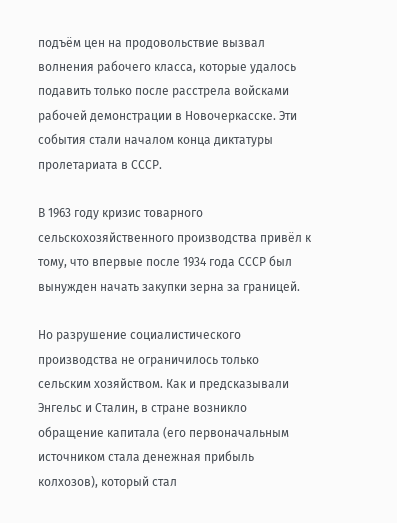подъём цен на продовольствие вызвал волнения рабочего класса, которые удалось подавить только после расстрела войсками рабочей демонстрации в Новочеркасске. Эти события стали началом конца диктатуры пролетариата в СССР.

В 1963 году кризис товарного сельскохозяйственного производства привёл к тому, что впервые после 1934 года СССР был вынужден начать закупки зерна за границей.

Но разрушение социалистического производства не ограничилось только сельским хозяйством. Как и предсказывали Энгельс и Сталин, в стране возникло обращение капитала (его первоначальным источником стала денежная прибыль колхозов), который стал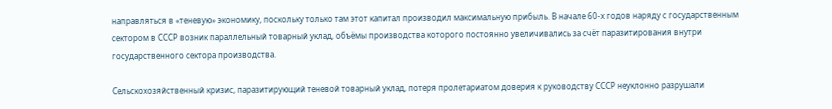направляться в «теневую» экономику, поскольку только там этот капитал производил максимальную прибыль. В начале 60-х годов наряду с государственным сектором в СССР возник параллельный товарный уклад, объёмы производства которого постоянно увеличивались за счёт паразитирования внутри государственного сектора производства.

Сельскохозяйственный кризис, паразитирующий теневой товарный уклад, потеря пролетариатом доверия к руководству СССР неуклонно разрушали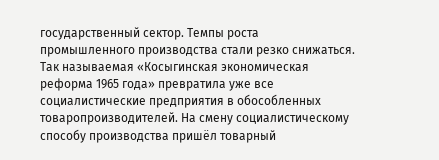государственный сектор. Темпы роста промышленного производства стали резко снижаться. Так называемая «Косыгинская экономическая реформа 1965 года» превратила уже все социалистические предприятия в обособленных товаропроизводителей. На смену социалистическому способу производства пришёл товарный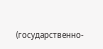(государственно-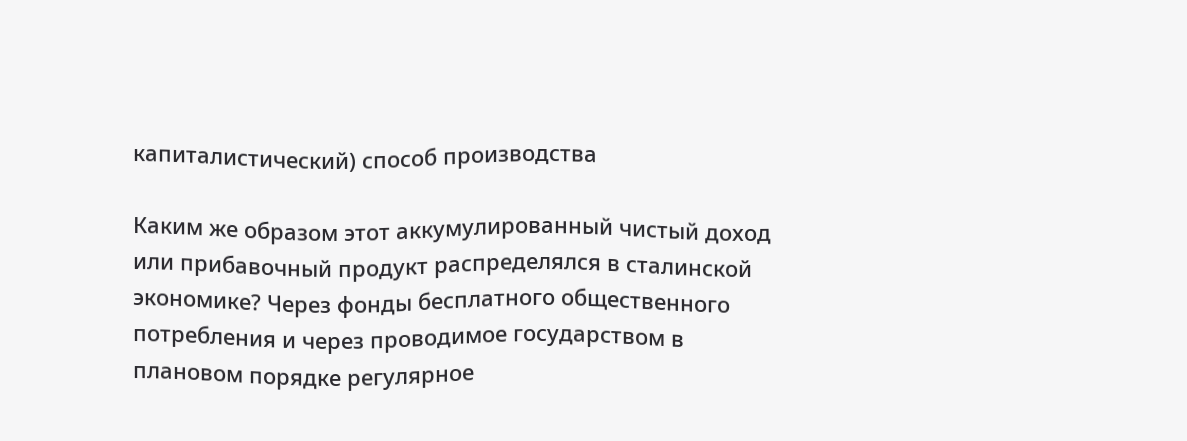капиталистический) способ производства

Каким же образом этот аккумулированный чистый доход или прибавочный продукт распределялся в сталинской экономике? Через фонды бесплатного общественного потребления и через проводимое государством в плановом порядке регулярное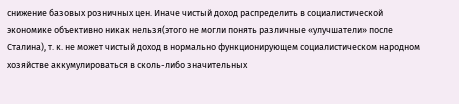снижение базовых розничных цен. Иначе чистый доход распределить в социалистической экономике объективно никак нельзя(этого не могли понять различные «улучшатели» после Сталина), т. к. не может чистый доход в нормально функционирующем социалистическом народном хозяйстве аккумулироваться в сколь-либо значительных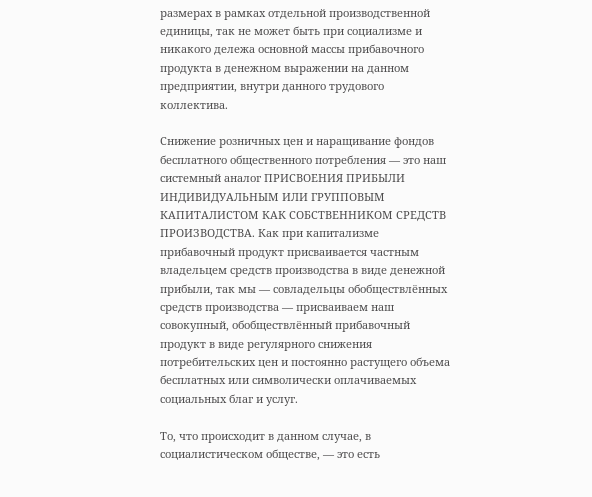размерах в рамках отдельной производственной единицы, так не может быть при социализме и никакого дележа основной массы прибавочного продукта в денежном выражении на данном предприятии, внутри данного трудового коллектива.

Снижение розничных цен и наращивание фондов бесплатного общественного потребления — это наш системный аналог ПРИСВОЕНИЯ ПРИБЫЛИ ИНДИВИДУАЛЬНЫМ ИЛИ ГРУППОВЫМ КАПИТАЛИСТОМ КАК СОБСТВЕННИКОМ СРЕДСТВ ПРОИЗВОДСТВА. Как при капитализме прибавочный продукт присваивается частным владельцем средств производства в виде денежной прибыли, так мы — совладельцы обобществлённых средств производства — присваиваем наш совокупный, обобществлённый прибавочный продукт в виде регулярного снижения потребительских цен и постоянно растущего объема бесплатных или символически оплачиваемых социальных благ и услуг.

То, что происходит в данном случае, в социалистическом обществе, — это есть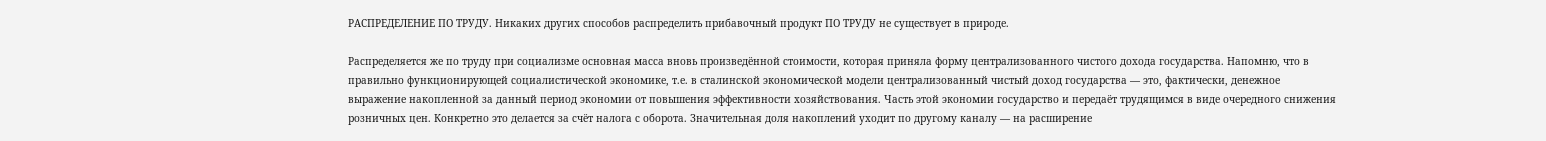РАСПРЕДЕЛЕНИЕ ПО ТРУДУ. Никаких других способов распределить прибавочный продукт ПО ТРУДУ не существует в природе.

Распределяется же по труду при социализме основная масса вновь произведённой стоимости, которая приняла форму централизованного чистого дохода государства. Напомню, что в правильно функционирующей социалистической экономике, т.е. в сталинской экономической модели централизованный чистый доход государства — это, фактически, денежное выражение накопленной за данный период экономии от повышения эффективности хозяйствования. Часть этой экономии государство и передаёт трудящимся в виде очередного снижения розничных цен. Конкретно это делается за счёт налога с оборота. Значительная доля накоплений уходит по другому каналу — на расширение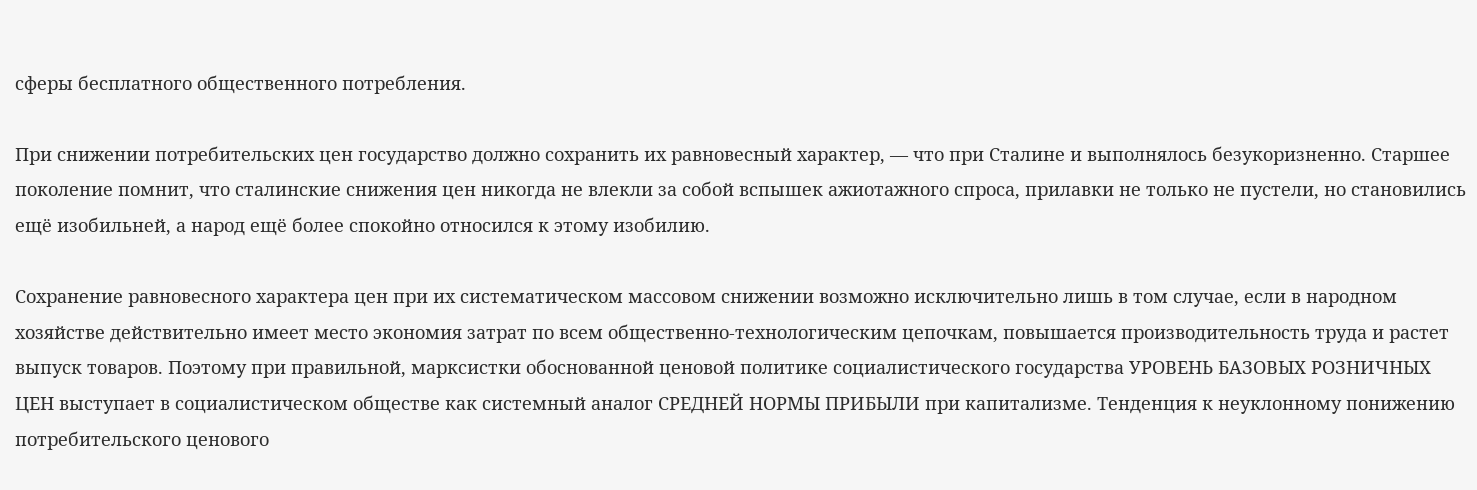сферы бесплатного общественного потребления.

При снижении потребительских цен государство должно сохранить их равновесный характер, — что при Сталине и выполнялось безукоризненно. Старшее поколение помнит, что сталинские снижения цен никогда не влекли за собой вспышек ажиотажного спроса, прилавки не только не пустели, но становились ещё изобильней, а народ ещё более спокойно относился к этому изобилию.

Сохранение равновесного характера цен при их систематическом массовом снижении возможно исключительно лишь в том случае, если в народном хозяйстве действительно имеет место экономия затрат по всем общественно-технологическим цепочкам, повышается производительность труда и растет выпуск товаров. Поэтому при правильной, марксистки обоснованной ценовой политике социалистического государства УРОВЕНЬ БАЗОВЫХ РОЗНИЧНЫХ ЦЕН выступает в социалистическом обществе как системный аналог СРЕДНЕЙ НОРМЫ ПРИБЫЛИ при капитализме. Тенденция к неуклонному понижению потребительского ценового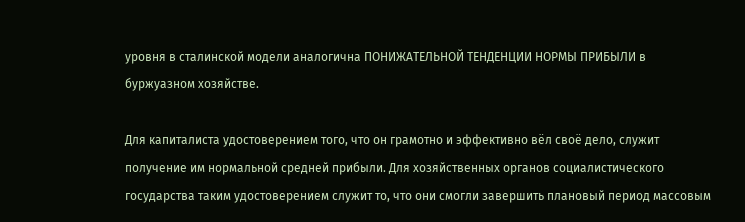уровня в сталинской модели аналогична ПОНИЖАТЕЛЬНОЙ ТЕНДЕНЦИИ НОРМЫ ПРИБЫЛИ в буржуазном хозяйстве.

Для капиталиста удостоверением того, что он грамотно и эффективно вёл своё дело, служит получение им нормальной средней прибыли. Для хозяйственных органов социалистического государства таким удостоверением служит то, что они смогли завершить плановый период массовым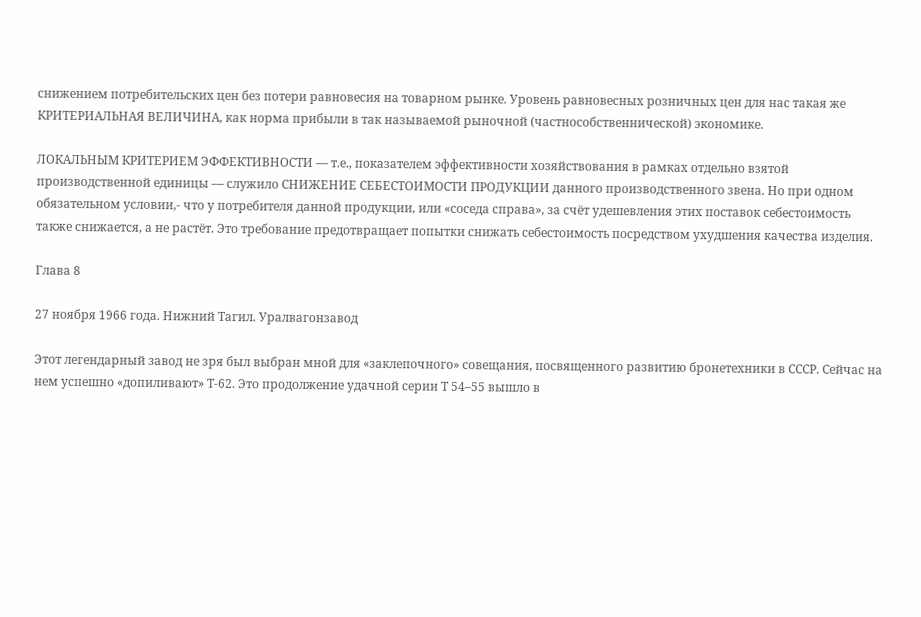снижением потребительских цен без потери равновесия на товарном рынке. Уровень равновесных розничных цен для нас такая же КРИТЕРИАЛЬНАЯ ВЕЛИЧИНА, как норма прибыли в так называемой рыночной (частнособственнической) экономике.

ЛОКАЛЬНЫМ КРИТЕРИЕМ ЭФФЕКТИВНОСТИ — т.е., показателем эффективности хозяйствования в рамках отдельно взятой производственной единицы — служило СНИЖЕНИЕ СЕБЕСТОИМОСТИ ПРОДУКЦИИ данного производственного звена. Но при одном обязательном условии,- что у потребителя данной продукции, или «соседа справа», за счёт удешевления этих поставок себестоимость также снижается, а не растёт. Это требование предотвращает попытки снижать себестоимость посредством ухудшения качества изделия.

Глава 8

27 ноября 1966 года. Нижний Тагил. Уралвагонзавод

Этот легендарный завод не зря был выбран мной для «заклепочного» совещания, посвященного развитию бронетехники в СССР. Сейчас на нем успешно «допиливают» Т-62. Это продолжение удачной серии Т 54–55 вышло в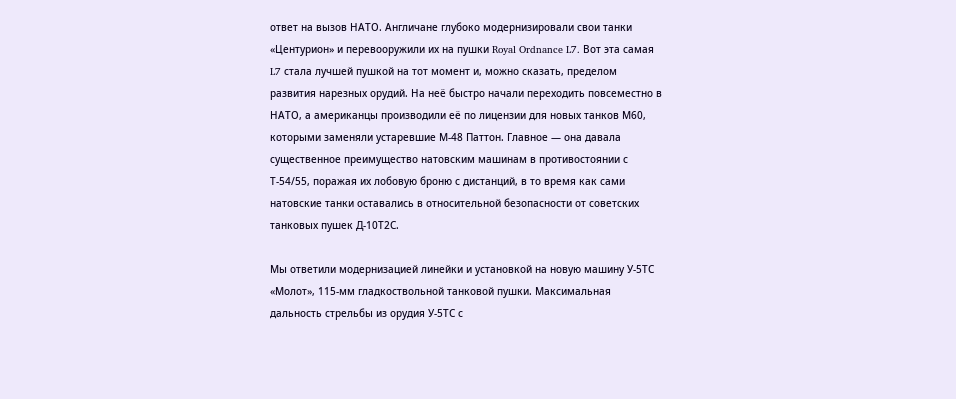ответ на вызов НАТО. Англичане глубоко модернизировали свои танки «Центурион» и перевооружили их на пушки Royal Ordnance L7. Вот эта самая L7 стала лучшей пушкой на тот момент и, можно сказать, пределом развития нарезных орудий. На неё быстро начали переходить повсеместно в НАТО, а американцы производили её по лицензии для новых танков М60, которыми заменяли устаревшие М-48 Паттон. Главное — она давала существенное преимущество натовским машинам в противостоянии с Т-54/55, поражая их лобовую броню с дистанций, в то время как сами натовские танки оставались в относительной безопасности от советских танковых пушек Д-10Т2С.

Мы ответили модернизацией линейки и установкой на новую машину У-5ТС «Молот», 115-мм гладкоствольной танковой пушки. Максимальная дальность стрельбы из орудия У-5ТС с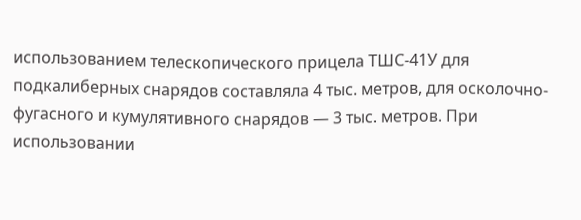использованием телескопического прицела ТШС-41У для подкалиберных снарядов составляла 4 тыс. метров, для осколочно-фугасного и кумулятивного снарядов — 3 тыс. метров. При использовании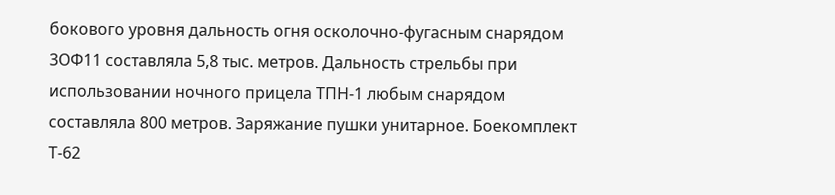бокового уровня дальность огня осколочно-фугасным снарядом 3ОФ11 составляла 5,8 тыс. метров. Дальность стрельбы при использовании ночного прицела ТПН-1 любым снарядом составляла 800 метров. Заряжание пушки унитарное. Боекомплект Т-62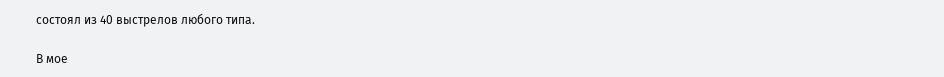состоял из 40 выстрелов любого типа.

В мое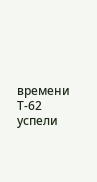времени Т-62 успели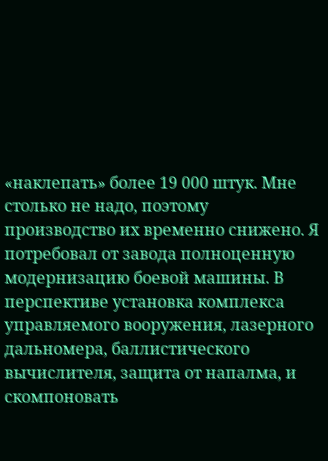«наклепать» более 19 000 штук. Мне столько не надо, поэтому производство их временно снижено. Я потребовал от завода полноценную модернизацию боевой машины. В перспективе установка комплекса управляемого вооружения, лазерного дальномера, баллистического вычислителя, защита от напалма, и скомпоновать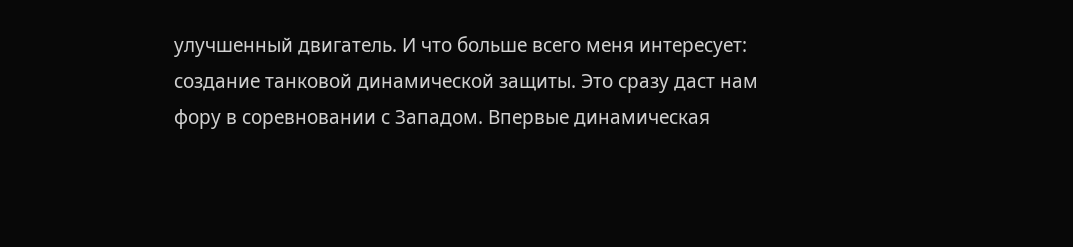улучшенный двигатель. И что больше всего меня интересует: создание танковой динамической защиты. Это сразу даст нам фору в соревновании с Западом. Впервые динамическая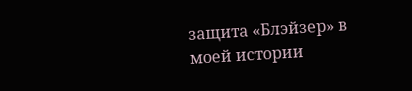защита «Блэйзер» в моей истории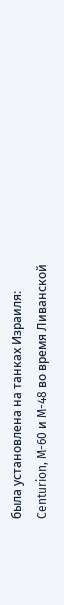была установлена на танках Израиля: Centurion, M-60 и M-48 во время Ливанской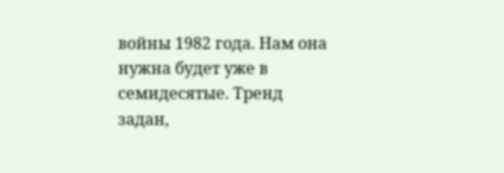войны 1982 года. Нам она нужна будет уже в семидесятые. Тренд задан,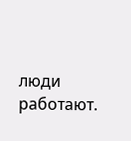люди работают.